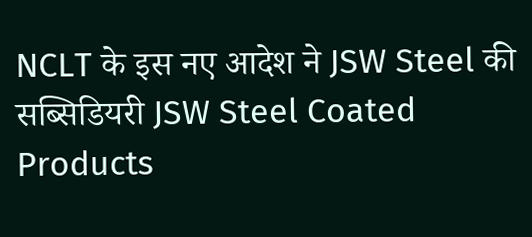NCLT के इस नए आदेश ने JSW Steel की सब्सिडियरी JSW Steel Coated Products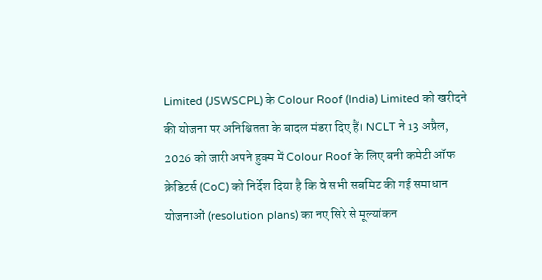Limited (JSWSCPL) के Colour Roof (India) Limited को खरीदने की योजना पर अनिश्चितता के बादल मंडरा दिए हैं। NCLT ने 13 अप्रैल, 2026 को जारी अपने हुक्म में Colour Roof के लिए बनी कमेटी ऑफ क्रेडिटर्स (CoC) को निर्देश दिया है कि वे सभी सबमिट की गई समाधान योजनाओं (resolution plans) का नए सिरे से मूल्यांकन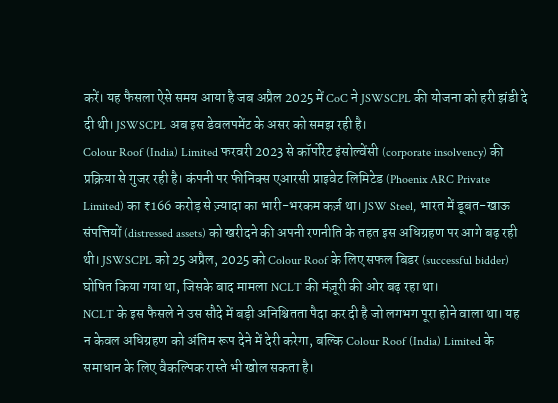करें। यह फैसला ऐसे समय आया है जब अप्रैल 2025 में CoC ने JSWSCPL की योजना को हरी झंडी दे दी थी। JSWSCPL अब इस डेवलपमेंट के असर को समझ रही है।
Colour Roof (India) Limited फरवरी 2023 से कॉर्पोरेट इंसोल्वेंसी (corporate insolvency) की प्रक्रिया से गुजर रही है। कंपनी पर फीनिक्स एआरसी प्राइवेट लिमिटेड (Phoenix ARC Private Limited) का ₹166 करोड़ से ज़्यादा का भारी-भरकम कर्ज़ था। JSW Steel, भारत में डूबत-खाऊ संपत्तियों (distressed assets) को खरीदने की अपनी रणनीति के तहत इस अधिग्रहण पर आगे बढ़ रही थी। JSWSCPL को 25 अप्रैल, 2025 को Colour Roof के लिए सफल बिडर (successful bidder) घोषित किया गया था, जिसके बाद मामला NCLT की मंज़ूरी की ओर बढ़ रहा था।
NCLT के इस फैसले ने उस सौदे में बड़ी अनिश्चितता पैदा कर दी है जो लगभग पूरा होने वाला था। यह न केवल अधिग्रहण को अंतिम रूप देने में देरी करेगा, बल्कि Colour Roof (India) Limited के समाधान के लिए वैकल्पिक रास्ते भी खोल सकता है।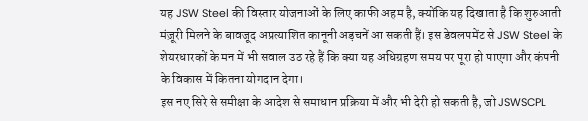यह JSW Steel की विस्तार योजनाओं के लिए काफी अहम है, क्योंकि यह दिखाता है कि शुरुआती मंज़ूरी मिलने के बावजूद अप्रत्याशित कानूनी अड़चनें आ सकती हैं। इस डेवलपमेंट से JSW Steel के शेयरधारकों के मन में भी सवाल उठ रहे हैं कि क्या यह अधिग्रहण समय पर पूरा हो पाएगा और कंपनी के विकास में कितना योगदान देगा।
इस नए सिरे से समीक्षा के आदेश से समाधान प्रक्रिया में और भी देरी हो सकती है, जो JSWSCPL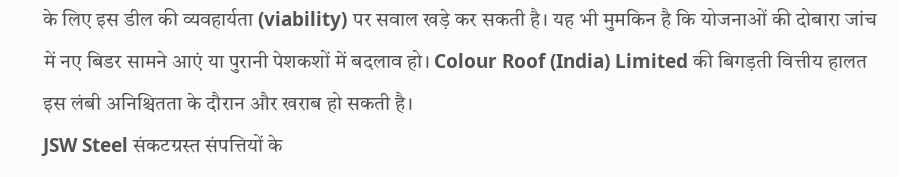के लिए इस डील की व्यवहार्यता (viability) पर सवाल खड़े कर सकती है। यह भी मुमकिन है कि योजनाओं की दोबारा जांच में नए बिडर सामने आएं या पुरानी पेशकशों में बदलाव हो। Colour Roof (India) Limited की बिगड़ती वित्तीय हालत इस लंबी अनिश्चितता के दौरान और खराब हो सकती है।
JSW Steel संकटग्रस्त संपत्तियों के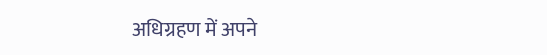अधिग्रहण में अपने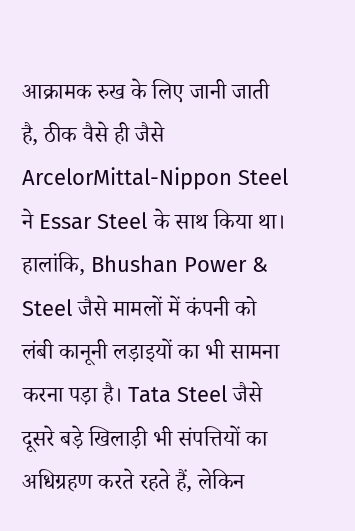आक्रामक रुख के लिए जानी जाती है, ठीक वैसे ही जैसे ArcelorMittal-Nippon Steel ने Essar Steel के साथ किया था। हालांकि, Bhushan Power & Steel जैसे मामलों में कंपनी को लंबी कानूनी लड़ाइयों का भी सामना करना पड़ा है। Tata Steel जैसे दूसरे बड़े खिलाड़ी भी संपत्तियों का अधिग्रहण करते रहते हैं, लेकिन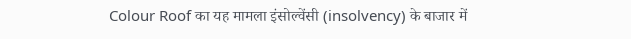Colour Roof का यह मामला इंसोल्वेंसी (insolvency) के बाजार में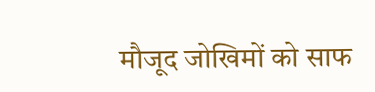मौजूद जोखिमों को साफ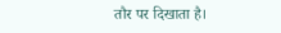तौर पर दिखाता है।